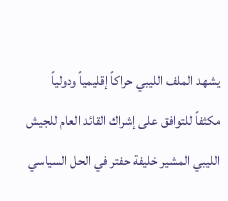يشهد الملف الليبي حراكاً إقليمياً ودولياً مكثفاً للتوافق على إشراك القائد العام للجيش الليبي المشير خليفة حفتر في الحل السياسي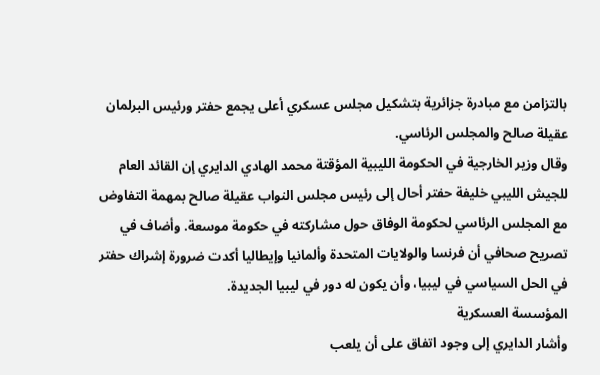بالتزامن مع مبادرة جزائرية بتشكيل مجلس عسكري أعلى يجمع حفتر ورئيس البرلمان عقيلة صالح والمجلس الرئاسي.
وقال وزير الخارجية في الحكومة الليبية المؤقتة محمد الهادي الدايري إن القائد العام للجيش الليبي خليفة حفتر أحال إلى رئيس مجلس النواب عقيلة صالح بمهمة التفاوض مع المجلس الرئاسي لحكومة الوفاق حول مشاركته في حكومة موسعة. وأضاف في تصريح صحافي أن فرنسا والولايات المتحدة وألمانيا وإيطاليا أكدت ضرورة إشراك حفتر في الحل السياسي في ليبيا، وأن يكون له دور في ليبيا الجديدة.
المؤسسة العسكرية
وأشار الدايري إلى وجود اتفاق على أن يلعب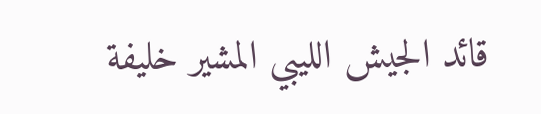قائد الجيش الليبي المشير خليفة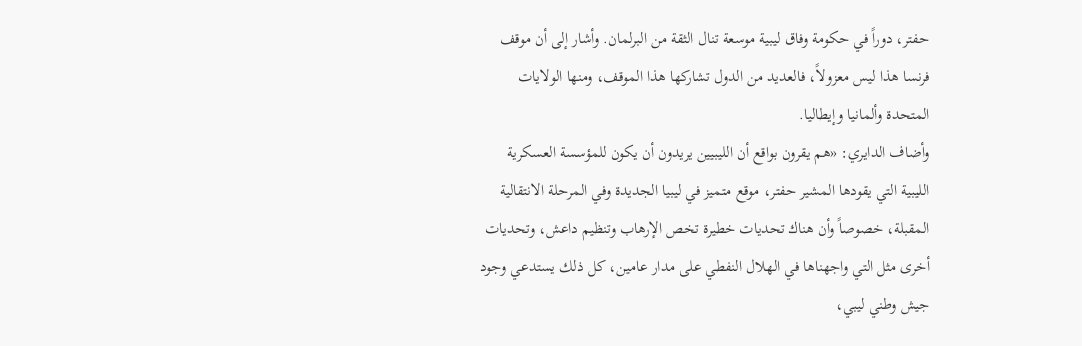حفتر، دوراً في حكومة وفاق ليبية موسعة تنال الثقة من البرلمان. وأشار إلى أن موقف فرنسا هذا ليس معزولاً، فالعديد من الدول تشاركها هذا الموقف، ومنها الولايات المتحدة وألمانيا وإيطاليا.
وأضاف الدايري: «هم يقرون بواقع أن الليبيين يريدون أن يكون للمؤسسة العسكرية الليبية التي يقودها المشير حفتر، موقع متميز في ليبيا الجديدة وفي المرحلة الانتقالية المقبلة، خصوصاً وأن هناك تحديات خطيرة تخص الإرهاب وتنظيم داعش، وتحديات أخرى مثل التي واجهناها في الهلال النفطي على مدار عامين، كل ذلك يستدعي وجود جيش وطني ليبي،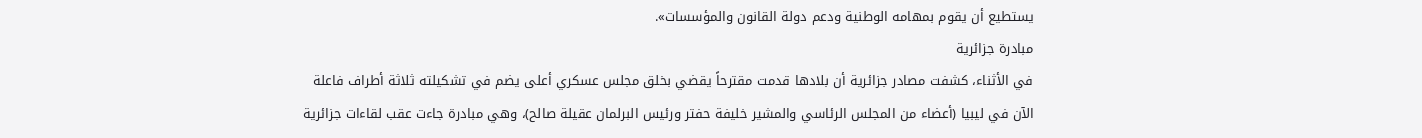يستطيع أن يقوم بمهامه الوطنية ودعم دولة القانون والمؤسسات».
مبادرة جزائرية
في الأثناء، كشفت مصادر جزائرية أن بلادها قدمت مقترحاً يقضي بخلق مجلس عسكري أعلى يضم في تشكيلته ثلاثة أطراف فاعلة الآن في ليبيا (أعضاء من المجلس الرئاسي والمشير خليفة حفتر ورئيس البرلمان عقيلة صالح)، وهي مبادرة جاءت عقب لقاءات جزائرية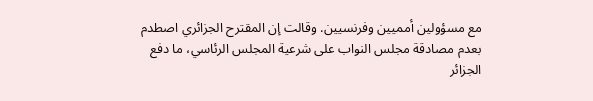مع مسؤولين أمميين وفرنسيين. وقالت إن المقترح الجزائري اصطدم بعدم مصادقة مجلس النواب على شرعية المجلس الرئاسي، ما دفع الجزائر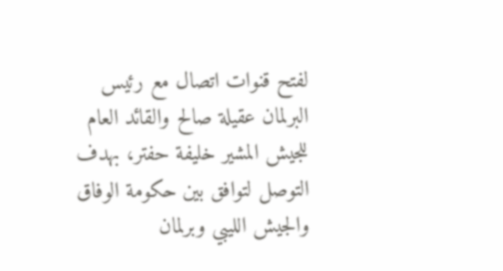لفتح قنوات اتصال مع رئيس البرلمان عقيلة صالح والقائد العام للجيش المشير خليفة حفتر، بهدف التوصل لتوافق بين حكومة الوفاق والجيش الليبي وبرلمان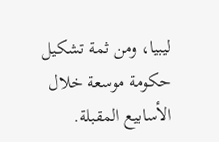ليبيا، ومن ثمة تشكيل حكومة موسعة خلال الأسابيع المقبلة.